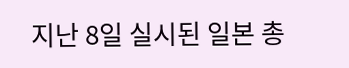지난 8일 실시된 일본 총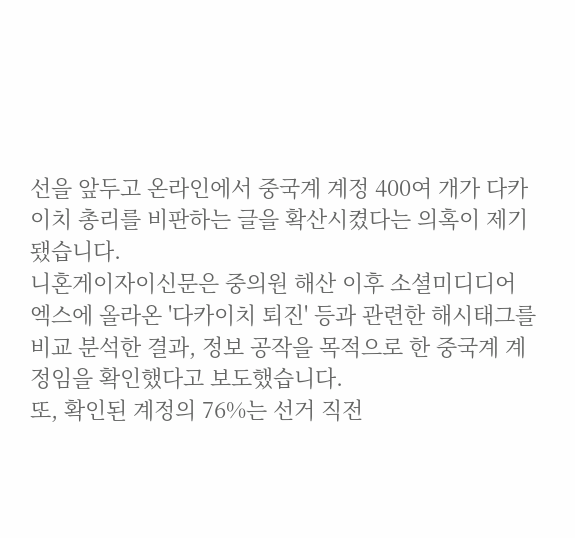선을 앞두고 온라인에서 중국계 계정 400여 개가 다카이치 총리를 비판하는 글을 확산시켰다는 의혹이 제기됐습니다.
니혼게이자이신문은 중의원 해산 이후 소셜미디디어 엑스에 올라온 '다카이치 퇴진' 등과 관련한 해시태그를 비교 분석한 결과, 정보 공작을 목적으로 한 중국계 계정임을 확인했다고 보도했습니다.
또, 확인된 계정의 76%는 선거 직전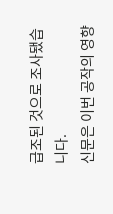급조된 것으로 조사됐습니다.
신문은 이번 공작의 영향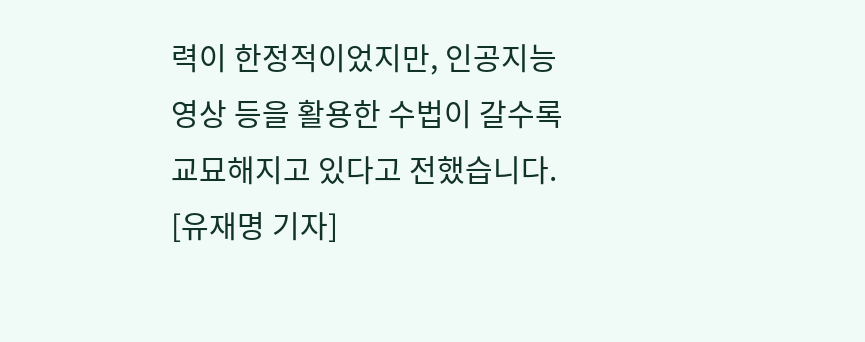력이 한정적이었지만, 인공지능 영상 등을 활용한 수법이 갈수록 교묘해지고 있다고 전했습니다.
[유재명 기자]